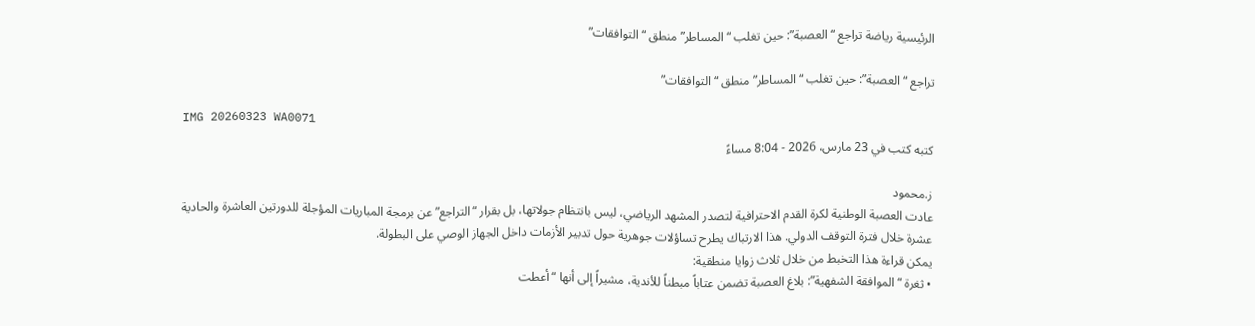الرئيسية رياضة تراجع “العصبة”: حين تغلب “المساطر” منطق “التوافقات”

تراجع “العصبة”: حين تغلب “المساطر” منطق “التوافقات”

IMG 20260323 WA0071
كتبه كتب في 23 مارس، 2026 - 8:04 مساءً

ز.محمود
عادت العصبة الوطنية لكرة القدم الاحترافية لتصدر المشهد الرياضي، ليس بانتظام جولاتها، بل بقرار “التراجع” عن برمجة المباريات المؤجلة للدورتين العاشرة والحادية عشرة خلال فترة التوقف الدولي. هذا الارتباك يطرح تساؤلات جوهرية حول تدبير الأزمات داخل الجهاز الوصي على البطولة.
يمكن قراءة هذا التخبط من خلال ثلاث زوايا منطقية:
• ثغرة “الموافقة الشفهية”: بلاغ العصبة تضمن عتاباً مبطناً للأندية، مشيراً إلى أنها “أعطت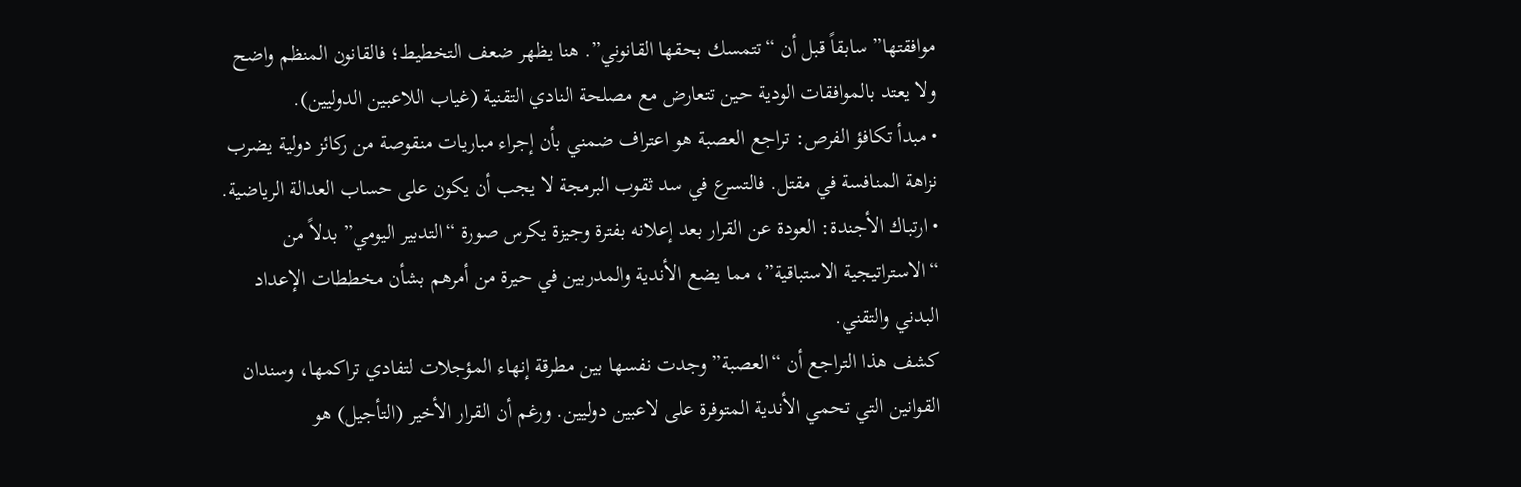موافقتها” سابقاً قبل أن “تتمسك بحقها القانوني”. هنا يظهر ضعف التخطيط؛ فالقانون المنظم واضح ولا يعتد بالموافقات الودية حين تتعارض مع مصلحة النادي التقنية (غياب اللاعبين الدوليين).
• مبدأ تكافؤ الفرص: تراجع العصبة هو اعتراف ضمني بأن إجراء مباريات منقوصة من ركائز دولية يضرب نزاهة المنافسة في مقتل. فالتسرع في سد ثقوب البرمجة لا يجب أن يكون على حساب العدالة الرياضية.
• ارتباك الأجندة: العودة عن القرار بعد إعلانه بفترة وجيزة يكرس صورة “التدبير اليومي” بدلاً من “الاستراتيجية الاستباقية”، مما يضع الأندية والمدربين في حيرة من أمرهم بشأن مخططات الإعداد البدني والتقني.
كشف هذا التراجع أن “العصبة” وجدت نفسها بين مطرقة إنهاء المؤجلات لتفادي تراكمها، وسندان القوانين التي تحمي الأندية المتوفرة على لاعبين دوليين. ورغم أن القرار الأخير (التأجيل) هو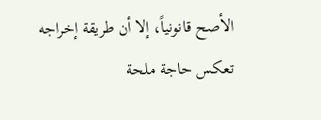الأصح قانونياً، إلا أن طريقة إخراجه تعكس حاجة ملحة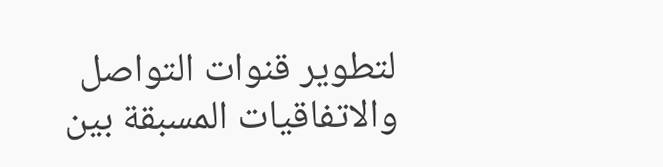لتطوير قنوات التواصل والاتفاقيات المسبقة بين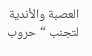العصبة والأندية لتجنب “حروب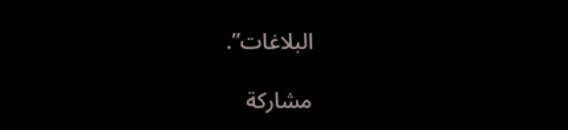البلاغات”.

مشاركة